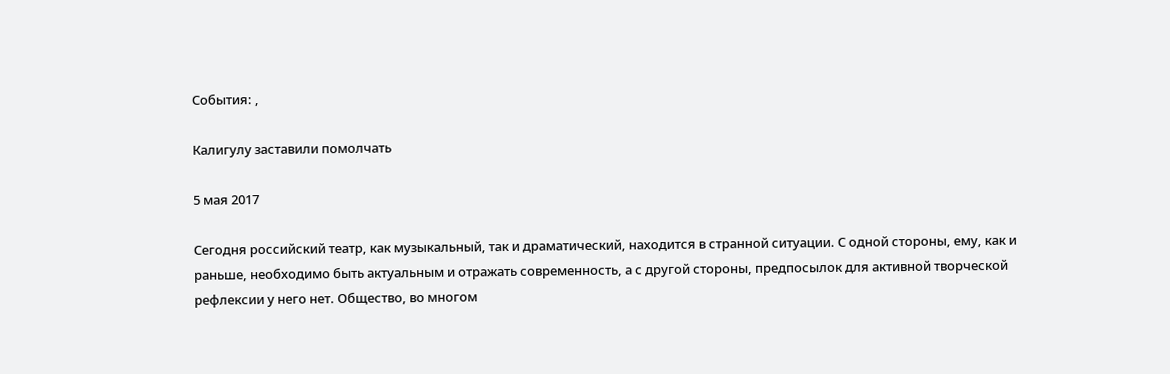События: ,

Калигулу заставили помолчать

5 мая 2017

Сегодня российский театр, как музыкальный, так и драматический, находится в странной ситуации. С одной стороны, ему, как и раньше, необходимо быть актуальным и отражать современность, а с другой стороны, предпосылок для активной творческой рефлексии у него нет. Общество, во многом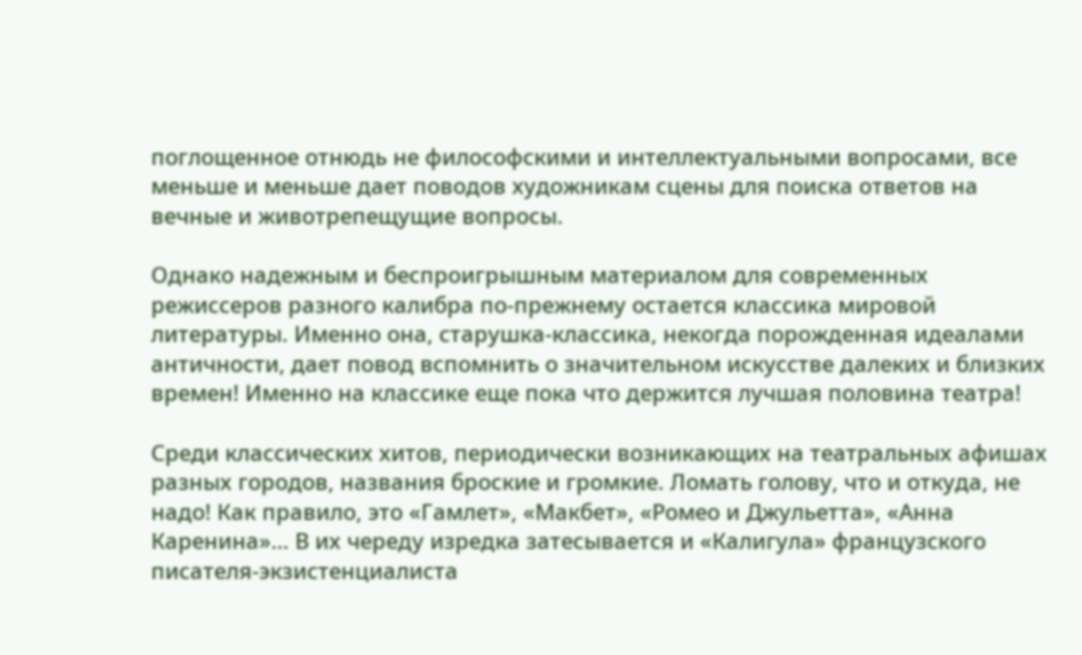поглощенное отнюдь не философскими и интеллектуальными вопросами, все меньше и меньше дает поводов художникам сцены для поиска ответов на вечные и животрепещущие вопросы.

Однако надежным и беспроигрышным материалом для современных режиссеров разного калибра по-прежнему остается классика мировой литературы. Именно она, старушка-классика, некогда порожденная идеалами античности, дает повод вспомнить о значительном искусстве далеких и близких времен! Именно на классике еще пока что держится лучшая половина театра!

Среди классических хитов, периодически возникающих на театральных афишах разных городов, названия броские и громкие. Ломать голову, что и откуда, не надо! Как правило, это «Гамлет», «Макбет», «Ромео и Джульетта», «Анна Каренина»… В их череду изредка затесывается и «Калигула» французского писателя-экзистенциалиста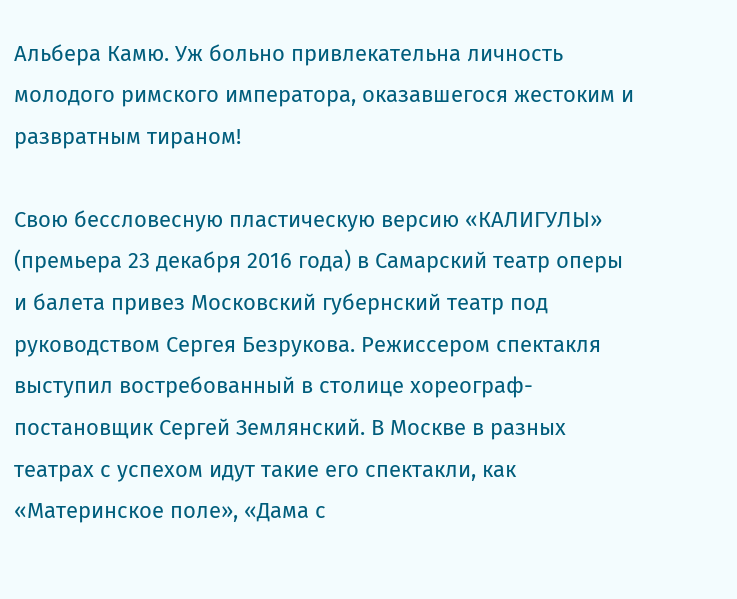Альбера Камю. Уж больно привлекательна личность молодого римского императора, оказавшегося жестоким и развратным тираном!

Свою бессловесную пластическую версию «КАЛИГУЛЫ» (премьера 23 декабря 2016 года) в Самарский театр оперы и балета привез Московский губернский театр под руководством Сергея Безрукова. Режиссером спектакля выступил востребованный в столице хореограф-постановщик Сергей Землянский. В Москве в разных театрах с успехом идут такие его спектакли, как «Материнское поле», «Дама с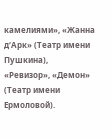камелиями», «Жанна д‘Арк» (Театр имени Пушкина), «Ревизор», «Демон» (Театр имени Ермоловой).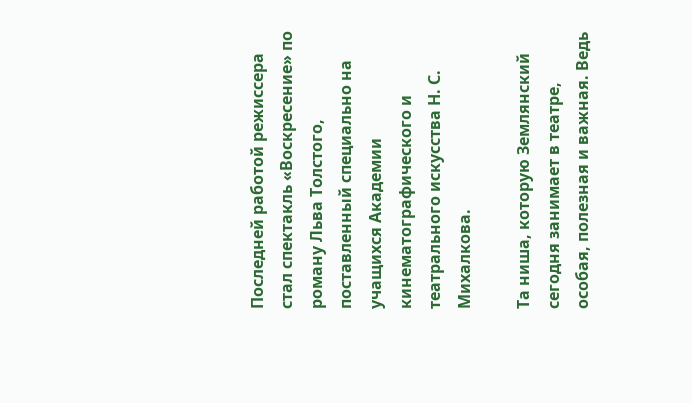Последней работой режиссера стал спектакль «Воскресение» по роману Льва Толстого, поставленный специально на учащихся Академии кинематографического и театрального искусства Н. С. Михалкова.

Та ниша, которую Землянский сегодня занимает в театре, особая, полезная и важная. Ведь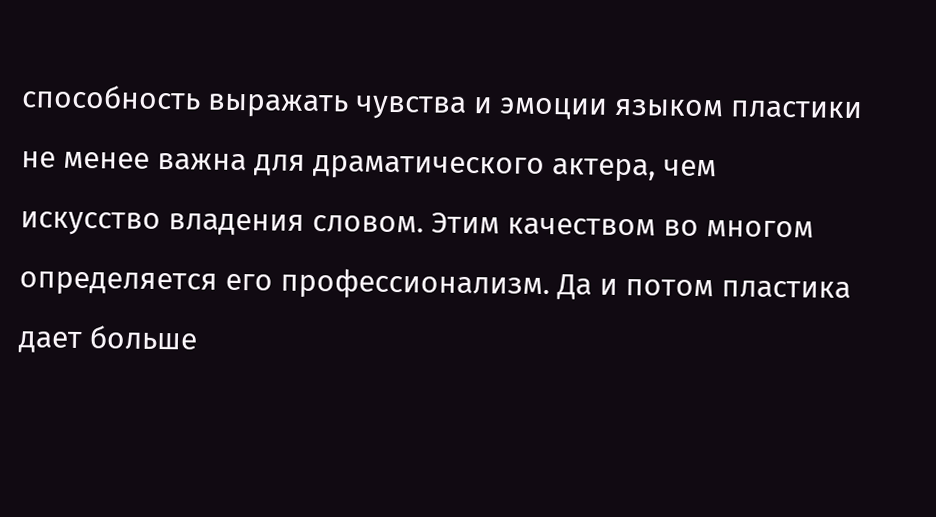способность выражать чувства и эмоции языком пластики не менее важна для драматического актера, чем искусство владения словом. Этим качеством во многом определяется его профессионализм. Да и потом пластика дает больше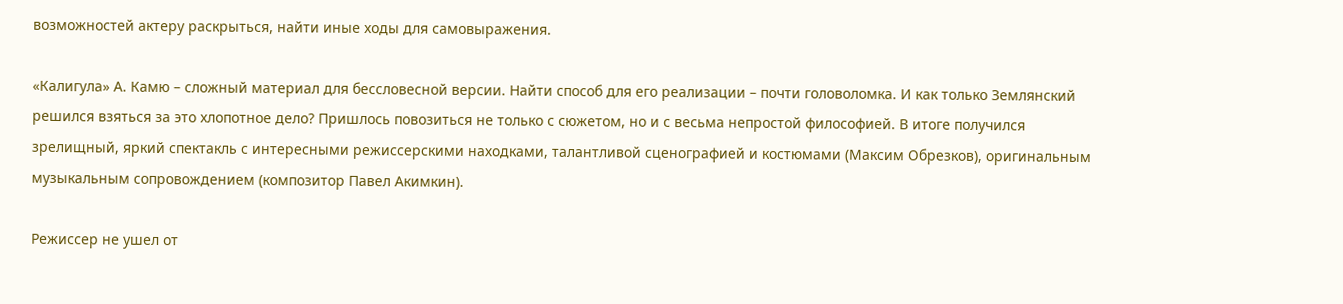возможностей актеру раскрыться, найти иные ходы для самовыражения.

«Калигула» А. Камю – сложный материал для бессловесной версии. Найти способ для его реализации – почти головоломка. И как только Землянский решился взяться за это хлопотное дело? Пришлось повозиться не только с сюжетом, но и с весьма непростой философией. В итоге получился зрелищный, яркий спектакль с интересными режиссерскими находками, талантливой сценографией и костюмами (Максим Обрезков), оригинальным музыкальным сопровождением (композитор Павел Акимкин).

Режиссер не ушел от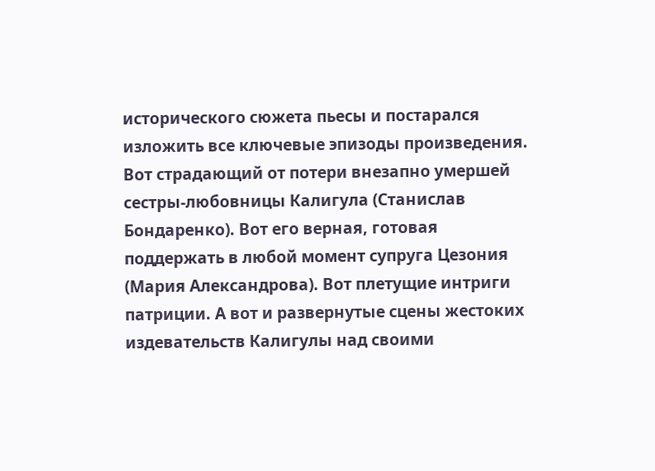исторического сюжета пьесы и постарался изложить все ключевые эпизоды произведения. Вот страдающий от потери внезапно умершей сестры-любовницы Калигула (Станислав Бондаренко). Вот его верная, готовая поддержать в любой момент супруга Цезония (Мария Александрова). Вот плетущие интриги патриции. А вот и развернутые сцены жестоких издевательств Калигулы над своими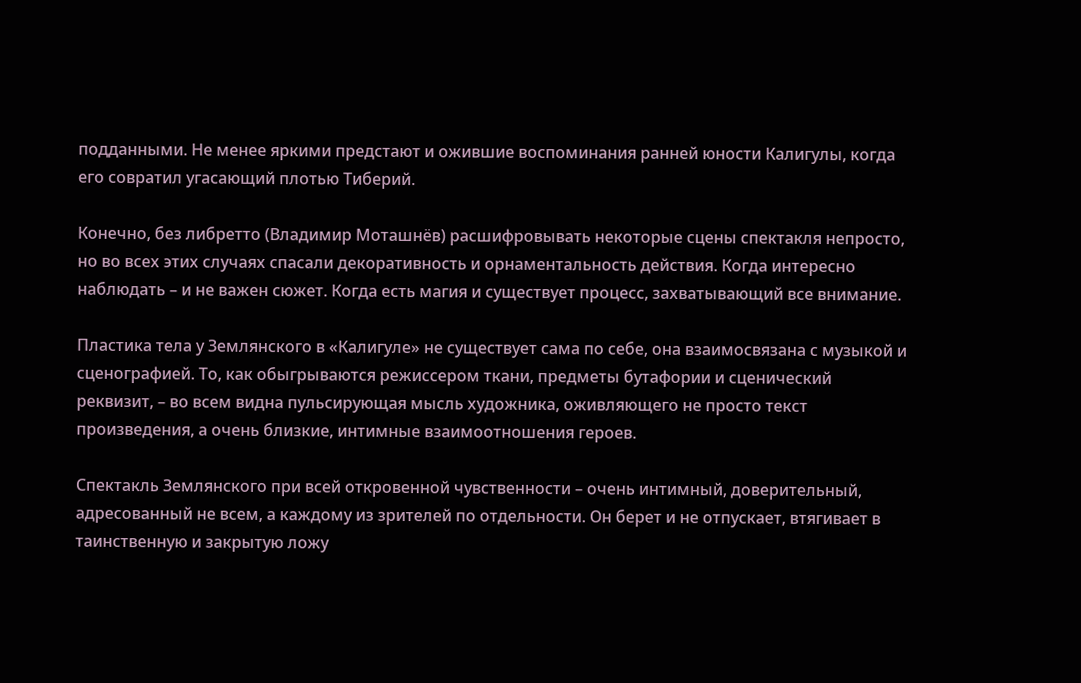подданными. Не менее яркими предстают и ожившие воспоминания ранней юности Калигулы, когда его совратил угасающий плотью Тиберий.

Конечно, без либретто (Владимир Моташнёв) расшифровывать некоторые сцены спектакля непросто, но во всех этих случаях спасали декоративность и орнаментальность действия. Когда интересно наблюдать – и не важен сюжет. Когда есть магия и существует процесс, захватывающий все внимание.

Пластика тела у Землянского в «Калигуле» не существует сама по себе, она взаимосвязана с музыкой и сценографией. То, как обыгрываются режиссером ткани, предметы бутафории и сценический реквизит, – во всем видна пульсирующая мысль художника, оживляющего не просто текст произведения, а очень близкие, интимные взаимоотношения героев.

Спектакль Землянского при всей откровенной чувственности – очень интимный, доверительный, адресованный не всем, а каждому из зрителей по отдельности. Он берет и не отпускает, втягивает в таинственную и закрытую ложу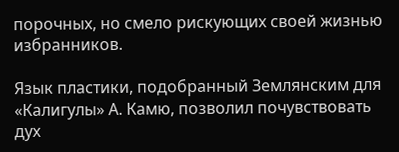порочных, но смело рискующих своей жизнью избранников.

Язык пластики, подобранный Землянским для «Калигулы» А. Камю, позволил почувствовать дух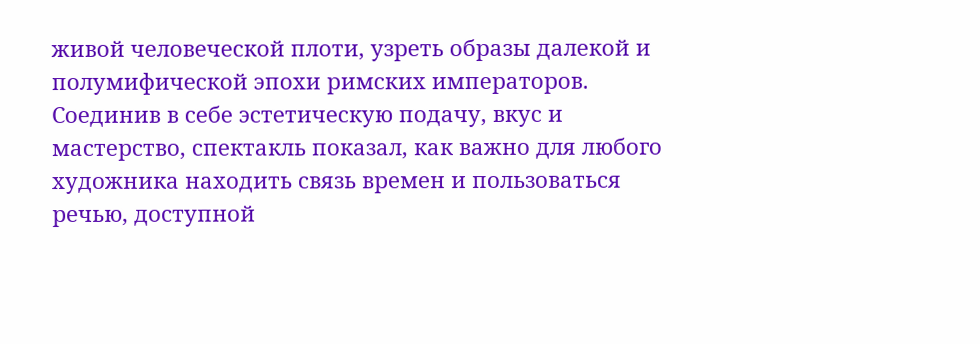живой человеческой плоти, узреть образы далекой и полумифической эпохи римских императоров. Соединив в себе эстетическую подачу, вкус и мастерство, спектакль показал, как важно для любого художника находить связь времен и пользоваться речью, доступной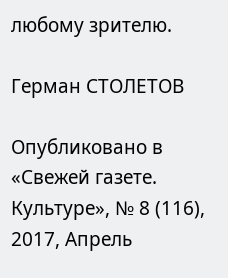любому зрителю.

Герман СТОЛЕТОВ

Опубликовано в «Свежей газете. Культуре», № 8 (116), 2017, Апрель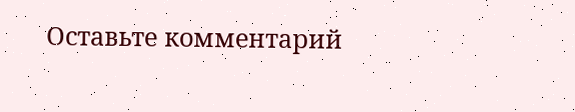Оставьте комментарий